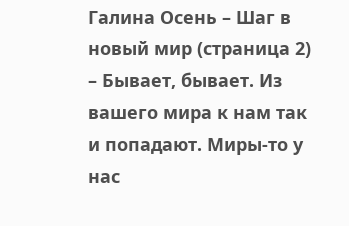Галина Осень – Шаг в новый мир (страница 2)
– Бывает, бывает. Из вашего мира к нам так и попадают. Миры-то у нас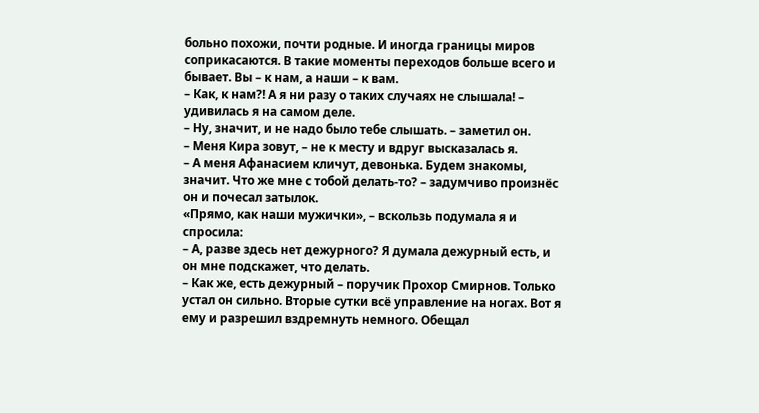больно похожи, почти родные. И иногда границы миров соприкасаются. В такие моменты переходов больше всего и бывает. Вы – к нам, а наши – к вам.
– Как, к нам?! А я ни разу о таких случаях не слышала! – удивилась я на самом деле.
– Ну, значит, и не надо было тебе слышать. – заметил он.
– Меня Кира зовут, – не к месту и вдруг высказалась я.
– А меня Афанасием кличут, девонька. Будем знакомы, значит. Что же мне с тобой делать-то? – задумчиво произнёс он и почесал затылок.
«Прямо, как наши мужички», – вскользь подумала я и спросила:
– А, разве здесь нет дежурного? Я думала дежурный есть, и он мне подскажет, что делать.
– Как же, есть дежурный – поручик Прохор Смирнов. Только устал он сильно. Вторые сутки всё управление на ногах. Вот я ему и разрешил вздремнуть немного. Обещал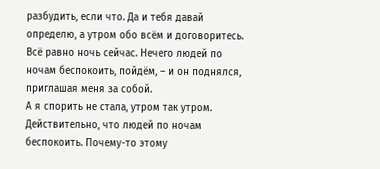разбудить, если что. Да и тебя давай определю, а утром обо всём и договоритесь. Всё равно ночь сейчас. Нечего людей по ночам беспокоить, пойдём, – и он поднялся, приглашая меня за собой.
А я спорить не стала, утром так утром. Действительно, что людей по ночам беспокоить. Почему-то этому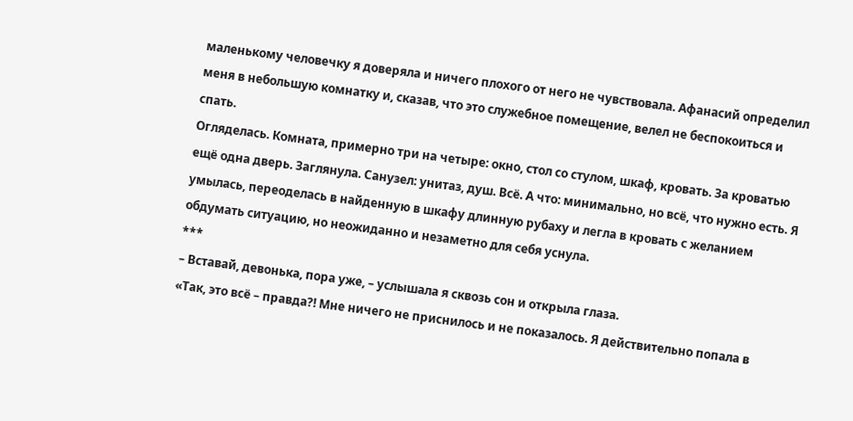маленькому человечку я доверяла и ничего плохого от него не чувствовала. Афанасий определил меня в небольшую комнатку и, сказав, что это служебное помещение, велел не беспокоиться и спать.
Огляделась. Комната, примерно три на четыре: окно, стол со стулом, шкаф, кровать. За кроватью ещё одна дверь. Заглянула. Санузел: унитаз, душ. Всё. А что: минимально, но всё, что нужно есть. Я умылась, переоделась в найденную в шкафу длинную рубаху и легла в кровать с желанием обдумать ситуацию, но неожиданно и незаметно для себя уснула.
***
– Вставай, девонька, пора уже, – услышала я сквозь сон и открыла глаза.
«Так, это всё – правда?! Мне ничего не приснилось и не показалось. Я действительно попала в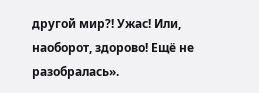другой мир?! Ужас! Или, наоборот, здорово! Ещё не разобралась».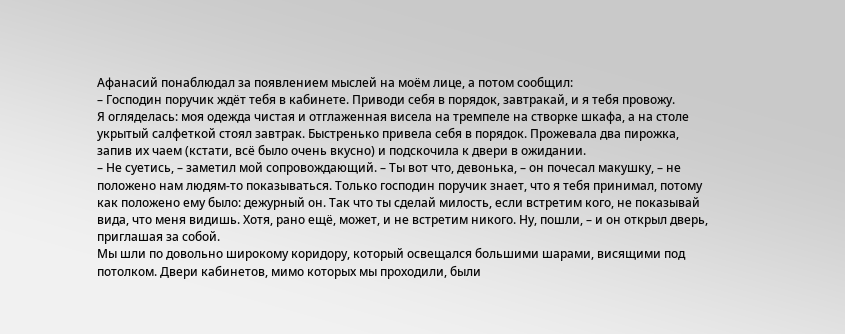Афанасий понаблюдал за появлением мыслей на моём лице, а потом сообщил:
– Господин поручик ждёт тебя в кабинете. Приводи себя в порядок, завтракай, и я тебя провожу.
Я огляделась: моя одежда чистая и отглаженная висела на тремпеле на створке шкафа, а на столе укрытый салфеткой стоял завтрак. Быстренько привела себя в порядок. Прожевала два пирожка, запив их чаем (кстати, всё было очень вкусно) и подскочила к двери в ожидании.
– Не суетись, – заметил мой сопровождающий. – Ты вот что, девонька, – он почесал макушку, – не положено нам людям-то показываться. Только господин поручик знает, что я тебя принимал, потому как положено ему было: дежурный он. Так что ты сделай милость, если встретим кого, не показывай вида, что меня видишь. Хотя, рано ещё, может, и не встретим никого. Ну, пошли, – и он открыл дверь, приглашая за собой.
Мы шли по довольно широкому коридору, который освещался большими шарами, висящими под потолком. Двери кабинетов, мимо которых мы проходили, были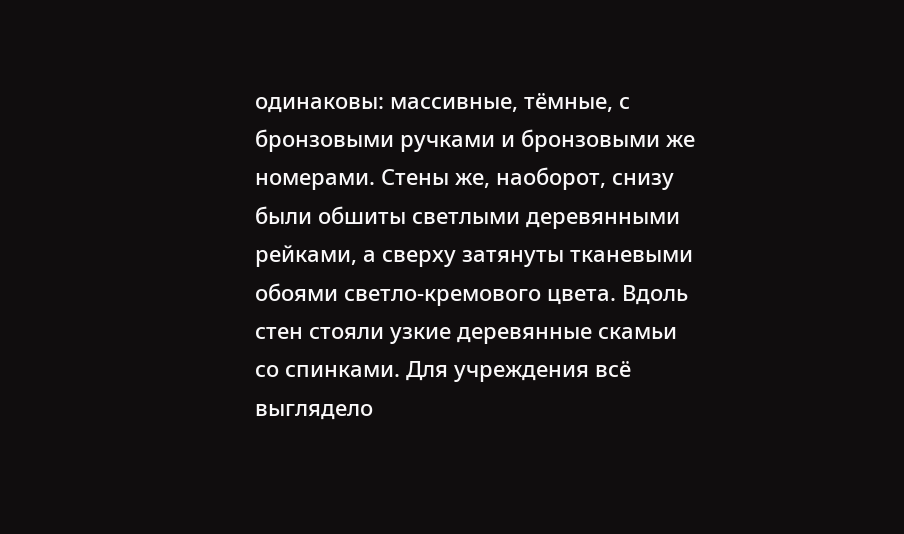одинаковы: массивные, тёмные, с бронзовыми ручками и бронзовыми же номерами. Стены же, наоборот, снизу были обшиты светлыми деревянными рейками, а сверху затянуты тканевыми обоями светло-кремового цвета. Вдоль стен стояли узкие деревянные скамьи со спинками. Для учреждения всё выглядело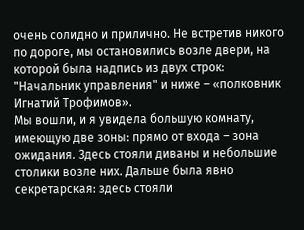очень солидно и прилично. Не встретив никого по дороге, мы остановились возле двери, на которой была надпись из двух строк: "Начальник управления" и ниже – «полковник Игнатий Трофимов».
Мы вошли, и я увидела большую комнату, имеющую две зоны: прямо от входа – зона ожидания. Здесь стояли диваны и небольшие столики возле них. Дальше была явно секретарская: здесь стояли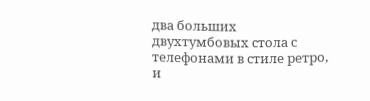два больших двухтумбовых стола с телефонами в стиле ретро, и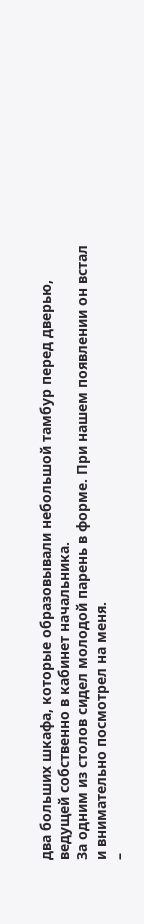два больших шкафа, которые образовывали небольшой тамбур перед дверью, ведущей собственно в кабинет начальника.
За одним из столов сидел молодой парень в форме. При нашем появлении он встал и внимательно посмотрел на меня.
–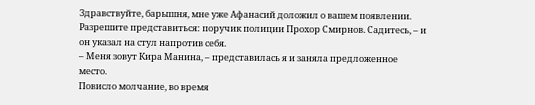Здравствуйте, барышня, мне уже Афанасий доложил о вашем появлении. Разрешите представиться: поручик полиции Прохор Смирнов. Садитесь, – и он указал на стул напротив себя.
– Меня зовут Кира Манина, – представилась я и заняла предложенное место.
Повисло молчание, во время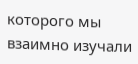которого мы взаимно изучали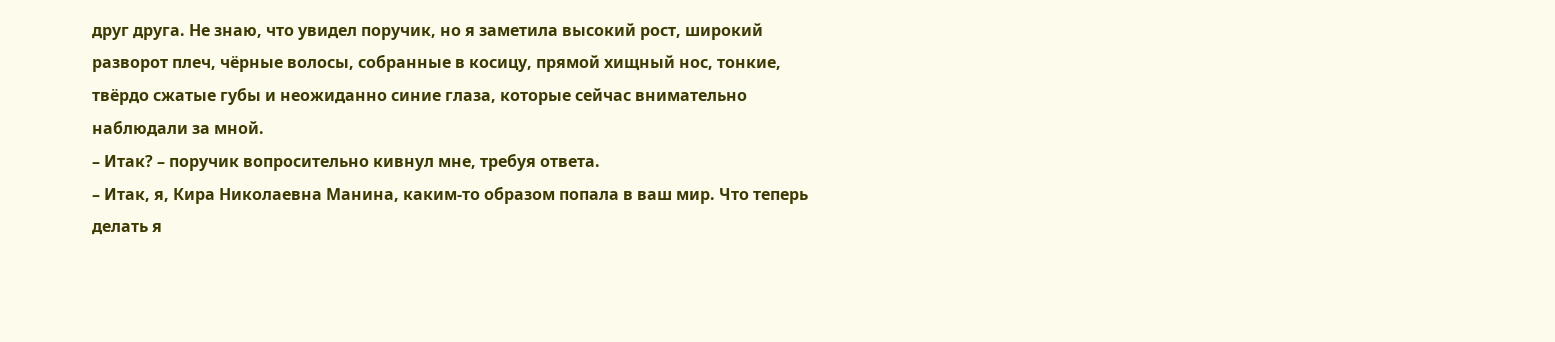друг друга. Не знаю, что увидел поручик, но я заметила высокий рост, широкий разворот плеч, чёрные волосы, собранные в косицу, прямой хищный нос, тонкие, твёрдо сжатые губы и неожиданно синие глаза, которые сейчас внимательно наблюдали за мной.
– Итак? – поручик вопросительно кивнул мне, требуя ответа.
– Итак, я, Кира Николаевна Манина, каким-то образом попала в ваш мир. Что теперь делать я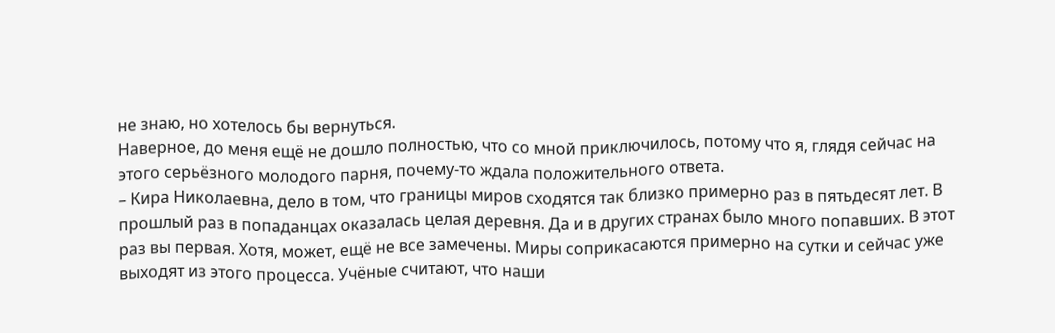не знаю, но хотелось бы вернуться.
Наверное, до меня ещё не дошло полностью, что со мной приключилось, потому что я, глядя сейчас на этого серьёзного молодого парня, почему-то ждала положительного ответа.
– Кира Николаевна, дело в том, что границы миров сходятся так близко примерно раз в пятьдесят лет. В прошлый раз в попаданцах оказалась целая деревня. Да и в других странах было много попавших. В этот раз вы первая. Хотя, может, ещё не все замечены. Миры соприкасаются примерно на сутки и сейчас уже выходят из этого процесса. Учёные считают, что наши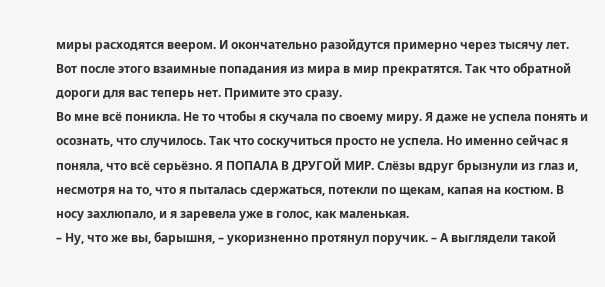миры расходятся веером. И окончательно разойдутся примерно через тысячу лет. Вот после этого взаимные попадания из мира в мир прекратятся. Так что обратной дороги для вас теперь нет. Примите это сразу.
Во мне всё поникла. Не то чтобы я скучала по своему миру. Я даже не успела понять и осознать, что случилось. Так что соскучиться просто не успела. Но именно сейчас я поняла, что всё серьёзно. Я ПОПАЛА В ДРУГОЙ МИР. Слёзы вдруг брызнули из глаз и, несмотря на то, что я пыталась сдержаться, потекли по щекам, капая на костюм. В носу захлюпало, и я заревела уже в голос, как маленькая.
– Ну, что же вы, барышня, – укоризненно протянул поручик. – А выглядели такой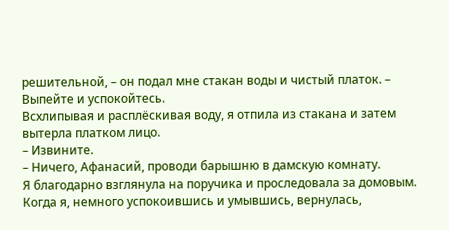решительной, – он подал мне стакан воды и чистый платок. – Выпейте и успокойтесь.
Всхлипывая и расплёскивая воду, я отпила из стакана и затем вытерла платком лицо.
– Извините.
– Ничего, Афанасий, проводи барышню в дамскую комнату.
Я благодарно взглянула на поручика и проследовала за домовым. Когда я, немного успокоившись и умывшись, вернулась,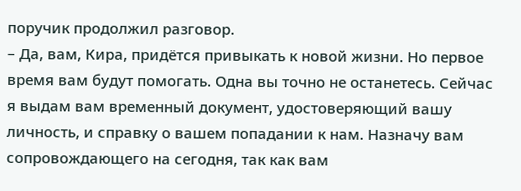поручик продолжил разговор.
– Да, вам, Кира, придётся привыкать к новой жизни. Но первое время вам будут помогать. Одна вы точно не останетесь. Сейчас я выдам вам временный документ, удостоверяющий вашу личность, и справку о вашем попадании к нам. Назначу вам сопровождающего на сегодня, так как вам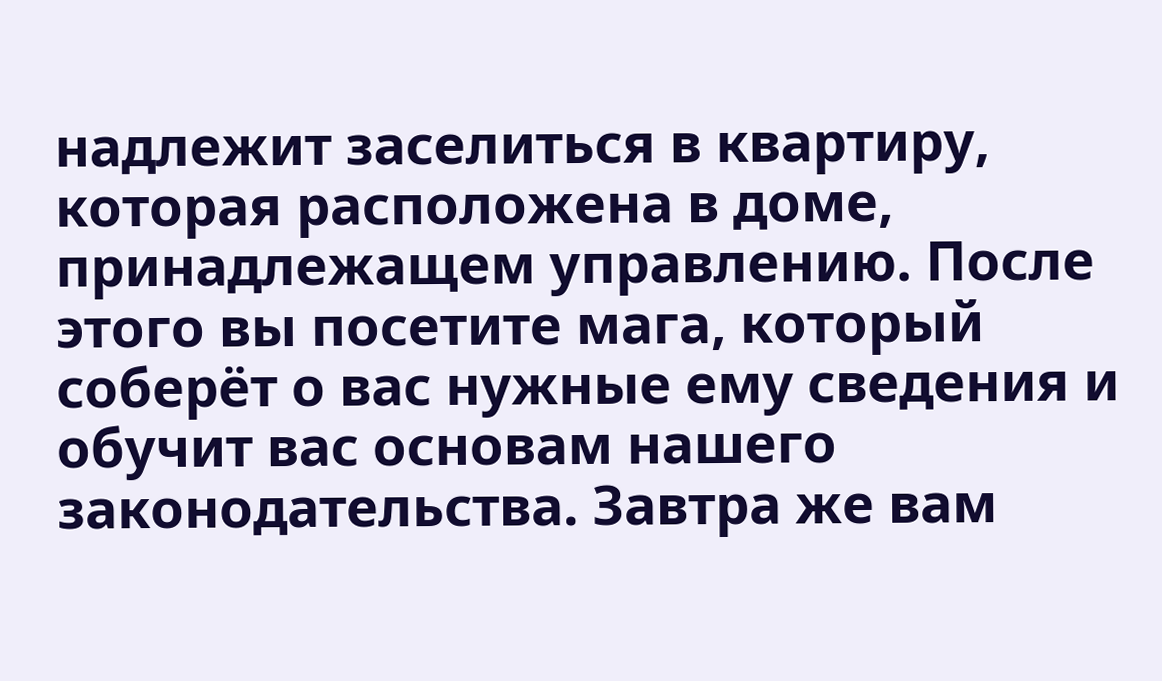надлежит заселиться в квартиру, которая расположена в доме, принадлежащем управлению. После этого вы посетите мага, который соберёт о вас нужные ему сведения и обучит вас основам нашего законодательства. Завтра же вам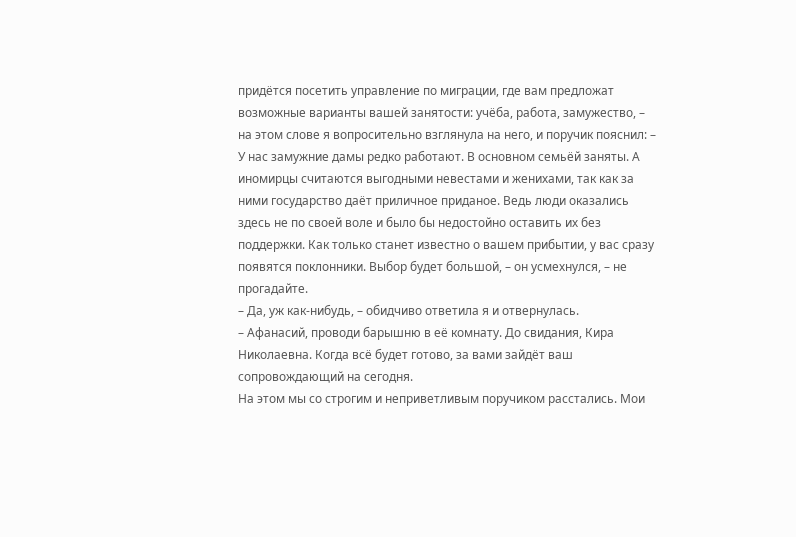придётся посетить управление по миграции, где вам предложат возможные варианты вашей занятости: учёба, работа, замужество, – на этом слове я вопросительно взглянула на него, и поручик пояснил: – У нас замужние дамы редко работают. В основном семьёй заняты. А иномирцы считаются выгодными невестами и женихами, так как за ними государство даёт приличное приданое. Ведь люди оказались здесь не по своей воле и было бы недостойно оставить их без поддержки. Как только станет известно о вашем прибытии, у вас сразу появятся поклонники. Выбор будет большой, – он усмехнулся, – не прогадайте.
– Да, уж как-нибудь, – обидчиво ответила я и отвернулась.
– Афанасий, проводи барышню в её комнату. До свидания, Кира Николаевна. Когда всё будет готово, за вами зайдёт ваш сопровождающий на сегодня.
На этом мы со строгим и неприветливым поручиком расстались. Мои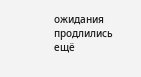ожидания продлились ещё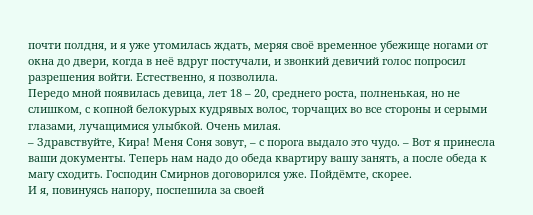почти полдня, и я уже утомилась ждать, меряя своё временное убежище ногами от окна до двери, когда в неё вдруг постучали, и звонкий девичий голос попросил разрешения войти. Естественно, я позволила.
Передо мной появилась девица, лет 18 – 20, среднего роста, полненькая, но не слишком, с копной белокурых кудрявых волос, торчащих во все стороны и серыми глазами, лучащимися улыбкой. Очень милая.
– Здравствуйте, Кира! Меня Соня зовут, – с порога выдало это чудо. – Вот я принесла ваши документы. Теперь нам надо до обеда квартиру вашу занять, а после обеда к магу сходить. Господин Смирнов договорился уже. Пойдёмте, скорее.
И я, повинуясь напору, поспешила за своей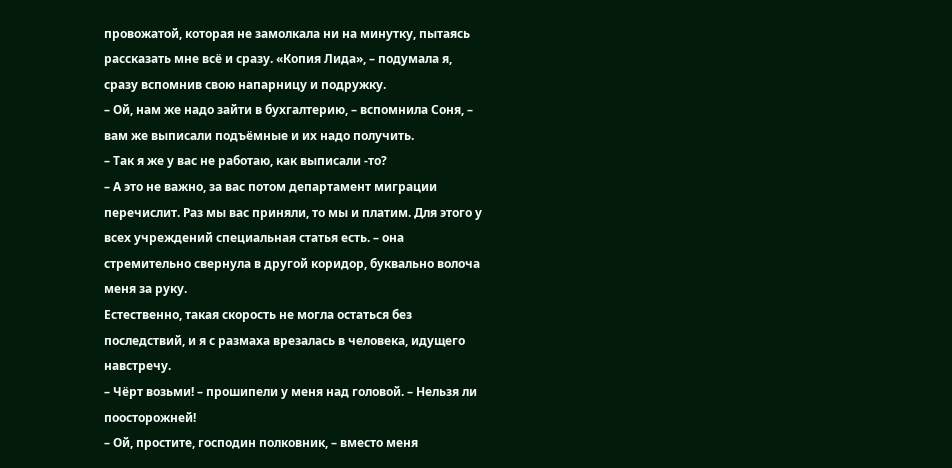провожатой, которая не замолкала ни на минутку, пытаясь рассказать мне всё и сразу. «Копия Лида», – подумала я, сразу вспомнив свою напарницу и подружку.
– Ой, нам же надо зайти в бухгалтерию, – вспомнила Соня, – вам же выписали подъёмные и их надо получить.
– Так я же у вас не работаю, как выписали -то?
– А это не важно, за вас потом департамент миграции перечислит. Раз мы вас приняли, то мы и платим. Для этого у всех учреждений специальная статья есть. – она стремительно свернула в другой коридор, буквально волоча меня за руку.
Естественно, такая скорость не могла остаться без последствий, и я с размаха врезалась в человека, идущего навстречу.
– Чёрт возьми! – прошипели у меня над головой. – Нельзя ли поосторожней!
– Ой, простите, господин полковник, – вместо меня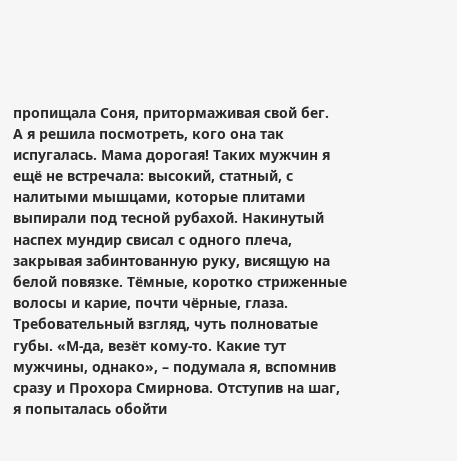пропищала Соня, притормаживая свой бег.
А я решила посмотреть, кого она так испугалась. Мама дорогая! Таких мужчин я ещё не встречала: высокий, статный, с налитыми мышцами, которые плитами выпирали под тесной рубахой. Накинутый наспех мундир свисал с одного плеча, закрывая забинтованную руку, висящую на белой повязке. Тёмные, коротко стриженные волосы и карие, почти чёрные, глаза. Требовательный взгляд, чуть полноватые губы. «М-да, везёт кому-то. Какие тут мужчины, однако», – подумала я, вспомнив сразу и Прохора Смирнова. Отступив на шаг, я попыталась обойти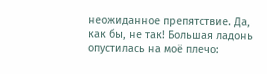неожиданное препятствие. Да, как бы, не так! Большая ладонь опустилась на моё плечо: